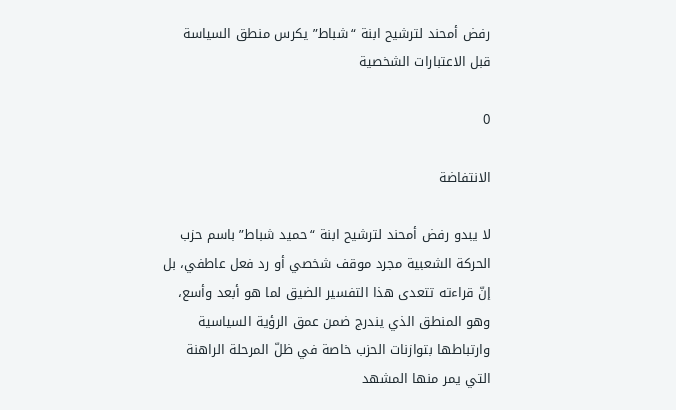رفض أمحند لترشيح ابنة “شباط” يكرس منطق السياسة قبل الاعتبارات الشخصية

0

الانتفاضة

لا يبدو رفض أمحند لترشيح ابنة “حميد شباط” باسم حزب الحركة الشعبية مجرد موقف شخصي أو رد فعل عاطفي، بل إنّ قراءته تتعدى هذا التفسير الضيق لما هو أبعد وأسع، وهو المنطق الذي يندرج ضمن عمق الرؤية السياسية وارتباطها بتوازنات الحزب خاصة في ظلّ المرحلة الراهنة التي يمر منها المشهد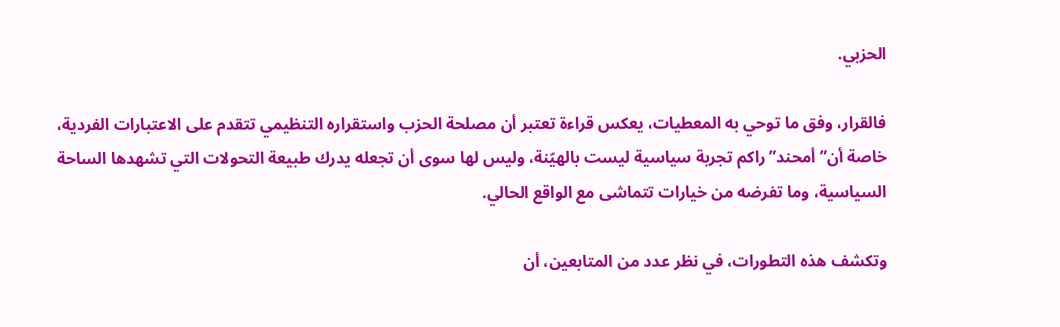الحزبي.

فالقرار، وفق ما توحي به المعطيات، يعكس قراءة تعتبر أن مصلحة الحزب واستقراره التنظيمي تتقدم على الاعتبارات الفردية، خاصة أن” أمحند” راكم تجربة سياسية ليست بالهيّنة، وليس لها سوى أن تجعله يدرك طبيعة التحولات التي تشهدها الساحة السياسية، وما تفرضه من خيارات تتماشى مع الواقع الحالي.

وتكشف هذه التطورات، في نظر عدد من المتابعين، أن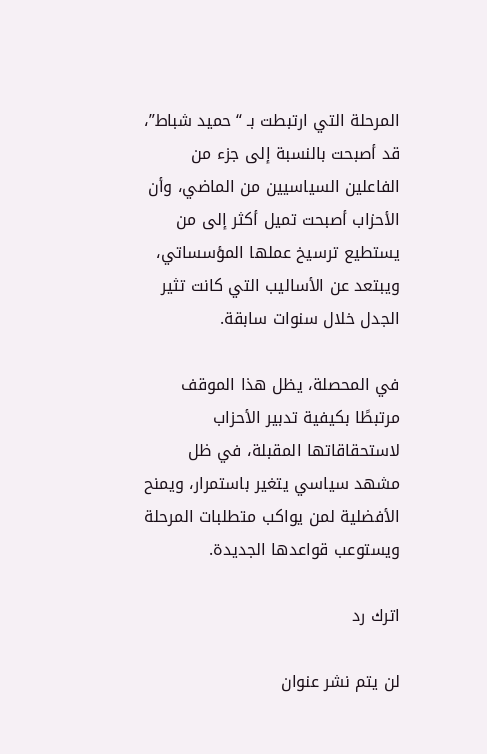المرحلة التي ارتبطت بـ “حميد شباط”، قد أصبحت بالنسبة إلى جزء من الفاعلين السياسيين من الماضي، وأن الأحزاب أصبحت تميل أكثر إلى من يستطيع ترسيخ عملها المؤسساتي، ويبتعد عن الأساليب التي كانت تثير الجدل خلال سنوات سابقة.

في المحصلة، يظل هذا الموقف مرتبطًا بكيفية تدبير الأحزاب لاستحقاقاتها المقبلة، في ظل مشهد سياسي يتغير باستمرار، ويمنح الأفضلية لمن يواكب متطلبات المرحلة ويستوعب قواعدها الجديدة.

اترك رد

لن يتم نشر عنوان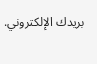بريدك الإلكتروني.